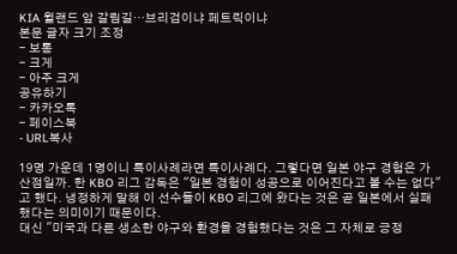KIA 윌랜드 앞 갈림길…브리검이냐 페트릭이냐
본문 글자 크기 조정
- 보통
- 크게
- 아주 크게
공유하기
- 카카오톡
- 페이스북
- URL복사

19명 가운데 1명이니 특이사례라면 특이사례다. 그렇다면 일본 야구 경험은 가산점일까. 한 KBO 리그 감독은 "일본 경험이 성공으로 이어진다고 볼 수는 없다"고 했다. 냉정하게 말해 이 선수들이 KBO 리그에 왔다는 것은 곧 일본에서 실패했다는 의미이기 때문이다.
대신 "미국과 다른 생소한 야구와 환경을 경험했다는 것은 그 자체로 긍정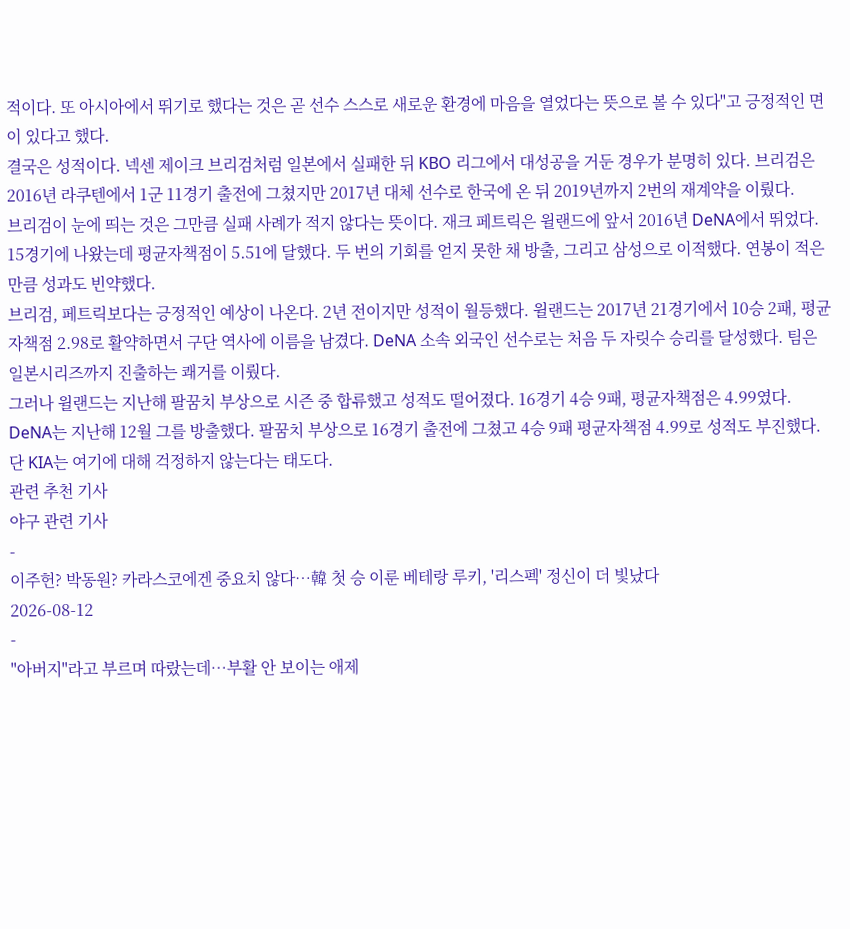적이다. 또 아시아에서 뛰기로 했다는 것은 곧 선수 스스로 새로운 환경에 마음을 열었다는 뜻으로 볼 수 있다"고 긍정적인 면이 있다고 했다.
결국은 성적이다. 넥센 제이크 브리검처럼 일본에서 실패한 뒤 KBO 리그에서 대성공을 거둔 경우가 분명히 있다. 브리검은 2016년 라쿠텐에서 1군 11경기 출전에 그쳤지만 2017년 대체 선수로 한국에 온 뒤 2019년까지 2번의 재계약을 이뤘다.
브리검이 눈에 띄는 것은 그만큼 실패 사례가 적지 않다는 뜻이다. 재크 페트릭은 윌랜드에 앞서 2016년 DeNA에서 뛰었다. 15경기에 나왔는데 평균자책점이 5.51에 달했다. 두 번의 기회를 얻지 못한 채 방출, 그리고 삼성으로 이적했다. 연봉이 적은 만큼 성과도 빈약했다.
브리검, 페트릭보다는 긍정적인 예상이 나온다. 2년 전이지만 성적이 월등했다. 윌랜드는 2017년 21경기에서 10승 2패, 평균자책점 2.98로 활약하면서 구단 역사에 이름을 남겼다. DeNA 소속 외국인 선수로는 처음 두 자릿수 승리를 달성했다. 팀은 일본시리즈까지 진출하는 쾌거를 이뤘다.
그러나 윌랜드는 지난해 팔꿈치 부상으로 시즌 중 합류했고 성적도 떨어졌다. 16경기 4승 9패, 평균자책점은 4.99였다. DeNA는 지난해 12월 그를 방출했다. 팔꿈치 부상으로 16경기 출전에 그쳤고 4승 9패 평균자책점 4.99로 성적도 부진했다. 단 KIA는 여기에 대해 걱정하지 않는다는 태도다.
관련 추천 기사
야구 관련 기사
-
이주헌? 박동원? 카라스코에겐 중요치 않다…韓 첫 승 이룬 베테랑 루키, '리스펙' 정신이 더 빛났다
2026-08-12
-
"아버지"라고 부르며 따랐는데…부활 안 보이는 애제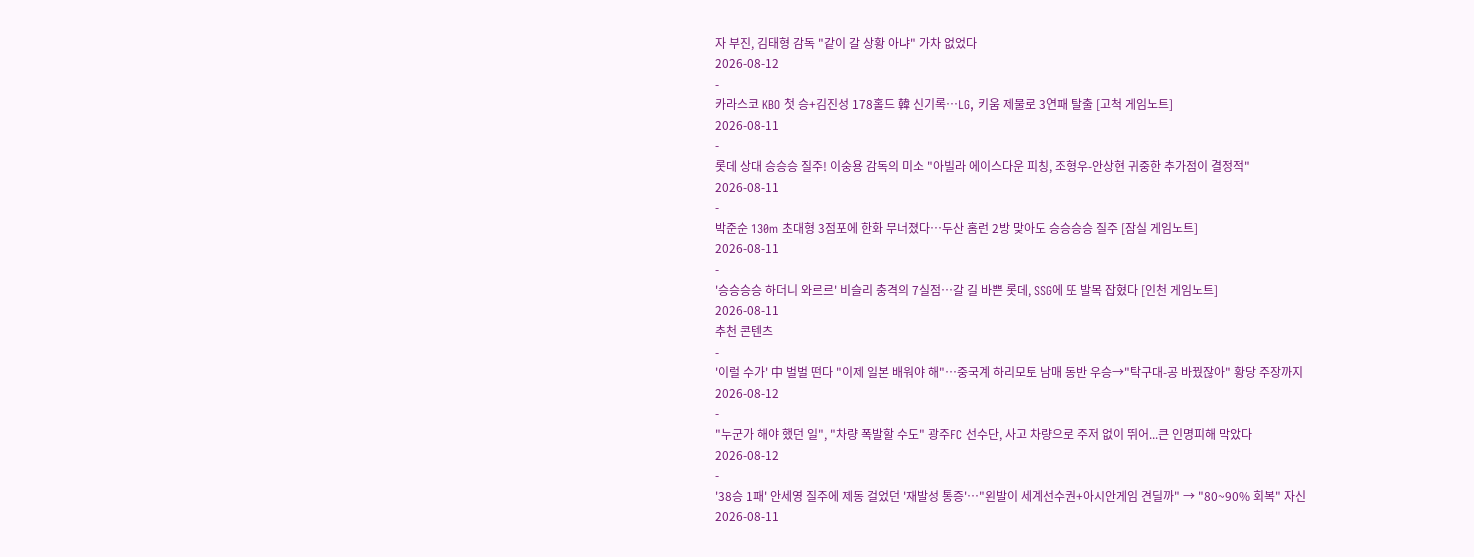자 부진, 김태형 감독 "같이 갈 상황 아냐" 가차 없었다
2026-08-12
-
카라스코 KBO 첫 승+김진성 178홀드 韓 신기록…LG, 키움 제물로 3연패 탈출 [고척 게임노트]
2026-08-11
-
롯데 상대 승승승 질주! 이숭용 감독의 미소 "아빌라 에이스다운 피칭, 조형우-안상현 귀중한 추가점이 결정적"
2026-08-11
-
박준순 130m 초대형 3점포에 한화 무너졌다…두산 홈런 2방 맞아도 승승승승 질주 [잠실 게임노트]
2026-08-11
-
'승승승승 하더니 와르르' 비슬리 충격의 7실점…갈 길 바쁜 롯데, SSG에 또 발목 잡혔다 [인천 게임노트]
2026-08-11
추천 콘텐츠
-
'이럴 수가' 中 벌벌 떤다 "이제 일본 배워야 해"…중국계 하리모토 남매 동반 우승→"탁구대-공 바꿨잖아" 황당 주장까지
2026-08-12
-
"누군가 해야 했던 일", "차량 폭발할 수도" 광주FC 선수단, 사고 차량으로 주저 없이 뛰어...큰 인명피해 막았다
2026-08-12
-
'38승 1패' 안세영 질주에 제동 걸었던 '재발성 통증'…"왼발이 세계선수권+아시안게임 견딜까" → "80~90% 회복" 자신
2026-08-11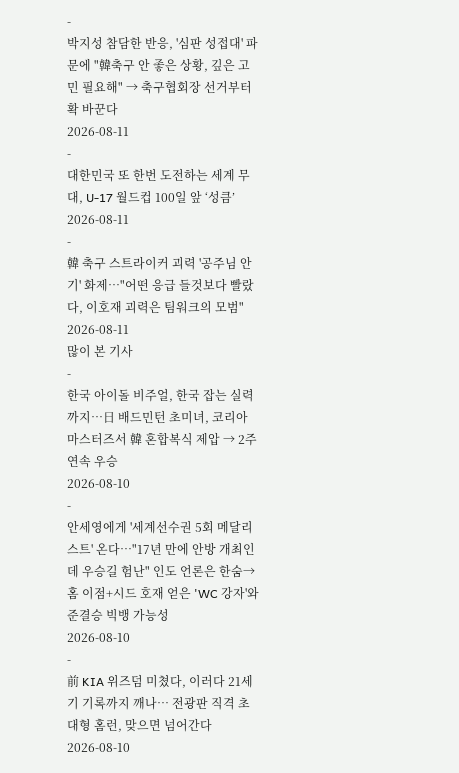-
박지성 참담한 반응, '심판 성접대' 파문에 "韓축구 안 좋은 상황, 깊은 고민 필요해" → 축구협회장 선거부터 확 바꾼다
2026-08-11
-
대한민국 또 한번 도전하는 세계 무대, U-17 월드컵 100일 앞 ‘성큼’
2026-08-11
-
韓 축구 스트라이커 괴력 '공주님 안기' 화제…"어떤 응급 들것보다 빨랐다, 이호재 괴력은 팀워크의 모범"
2026-08-11
많이 본 기사
-
한국 아이돌 비주얼, 한국 잡는 실력까지…日 배드민턴 초미녀, 코리아마스터즈서 韓 혼합복식 제압 → 2주 연속 우승
2026-08-10
-
안세영에게 '세계선수권 5회 메달리스트' 온다…"17년 만에 안방 개최인데 우승길 험난" 인도 언론은 한숨→홈 이점+시드 호재 얻은 'WC 강자'와 준결승 빅뱅 가능성
2026-08-10
-
前 KIA 위즈덤 미쳤다, 이러다 21세기 기록까지 깨나… 전광판 직격 초대형 홈런, 맞으면 넘어간다
2026-08-10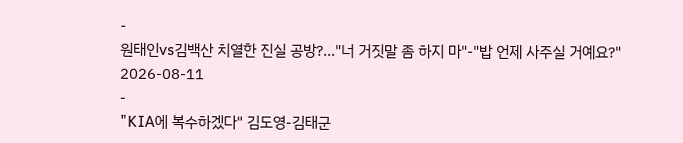-
원태인vs김백산 치열한 진실 공방?…"너 거짓말 좀 하지 마"-"밥 언제 사주실 거예요?"
2026-08-11
-
"KIA에 복수하겠다" 김도영-김태군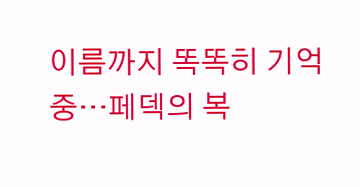이름까지 똑똑히 기억 중…페덱의 복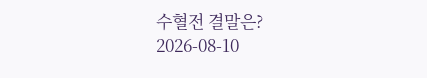수혈전 결말은?
2026-08-10